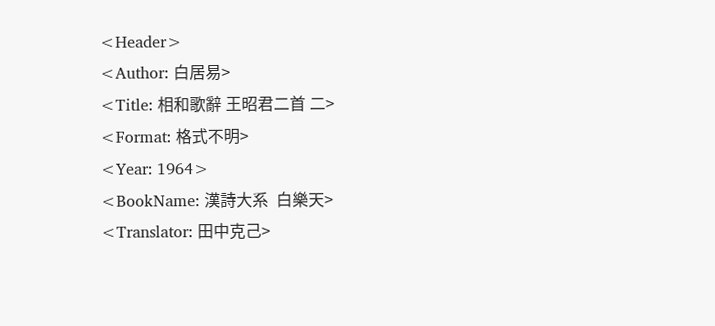<Header>
<Author: 白居易>
<Title: 相和歌辭 王昭君二首 二>
<Format: 格式不明>
<Year: 1964>
<BookName: 漢詩大系  白樂天>
<Translator: 田中克己>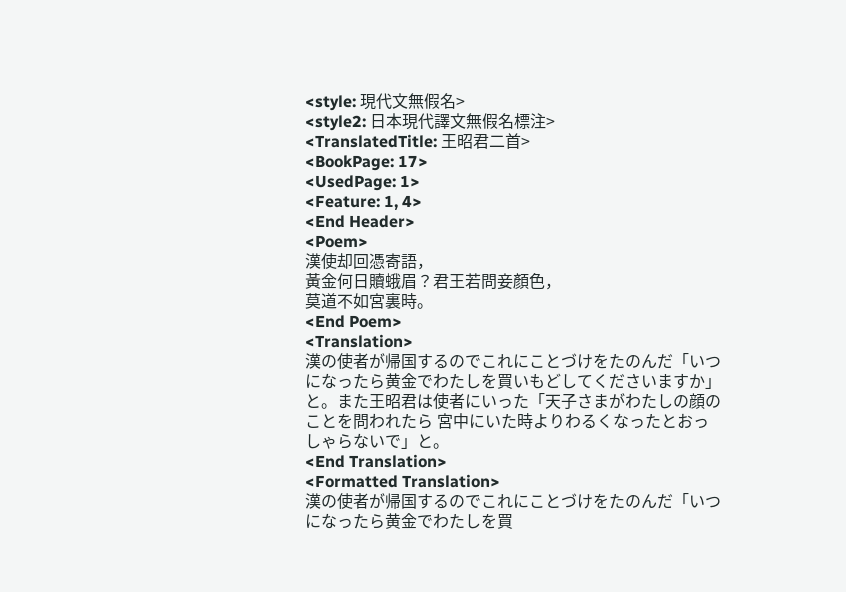<style: 現代文無假名>
<style2: 日本現代譯文無假名標注>
<TranslatedTitle: 王昭君二首>
<BookPage: 17>
<UsedPage: 1>
<Feature: 1, 4>
<End Header>
<Poem>
漢使却回憑寄語，
黃金何日贖蛾眉？君王若問妾顏色，
莫道不如宮裏時。
<End Poem>
<Translation>
漢の使者が帰国するのでこれにことづけをたのんだ「いつになったら黄金でわたしを買いもどしてくださいますか」と。また王昭君は使者にいった「天子さまがわたしの顔のことを問われたら 宮中にいた時よりわるくなったとおっしゃらないで」と。
<End Translation>
<Formatted Translation>
漢の使者が帰国するのでこれにことづけをたのんだ「いつになったら黄金でわたしを買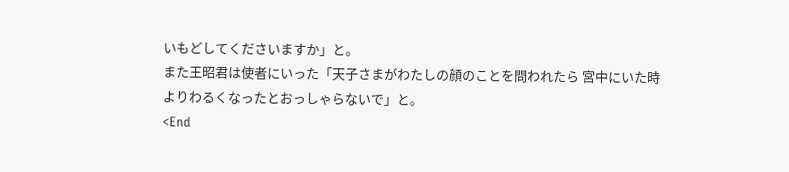いもどしてくださいますか」と。
また王昭君は使者にいった「天子さまがわたしの顔のことを問われたら 宮中にいた時よりわるくなったとおっしゃらないで」と。
<End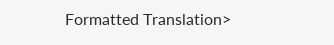Formatted Translation>